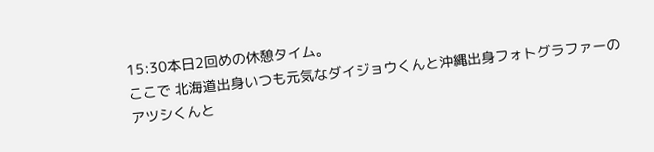15:30本日2回めの休憩タイム。
ここで 北海道出身いつも元気なダイジョウくんと沖縄出身フォトグラファーのアツシくんと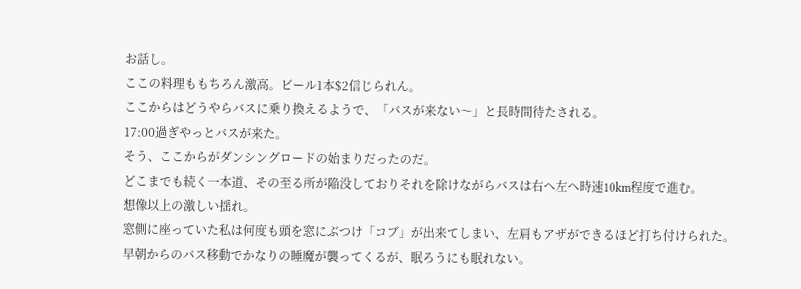お話し。
ここの料理ももちろん激高。ビール1本$2信じられん。
ここからはどうやらバスに乗り換えるようで、「バスが来ない〜」と長時間待たされる。
17:00過ぎやっとバスが来た。
そう、ここからがダンシングロードの始まりだったのだ。
どこまでも続く一本道、その至る所が陥没しておりそれを除けながらバスは右へ左へ時速10km程度で進む。
想像以上の激しい揺れ。
窓側に座っていた私は何度も頭を窓にぶつけ「コブ」が出来てしまい、左肩もアザができるほど打ち付けられた。
早朝からのバス移動でかなりの睡魔が襲ってくるが、眠ろうにも眠れない。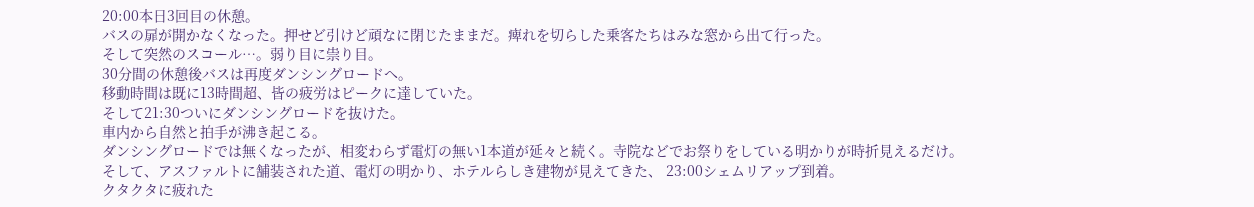20:00本日3回目の休憩。
バスの扉が開かなくなった。押せど引けど頑なに閉じたままだ。痺れを切らした乗客たちはみな窓から出て行った。
そして突然のスコール…。弱り目に祟り目。
30分間の休憩後バスは再度ダンシングロードへ。
移動時間は既に13時間超、皆の疲労はピークに達していた。
そして21:30ついにダンシングロードを抜けた。
車内から自然と拍手が沸き起こる。
ダンシングロードでは無くなったが、相変わらず電灯の無い1本道が延々と続く。寺院などでお祭りをしている明かりが時折見えるだけ。
そして、アスファルトに舗装された道、電灯の明かり、ホテルらしき建物が見えてきた、 23:00シェムリアップ到着。
クタクタに疲れた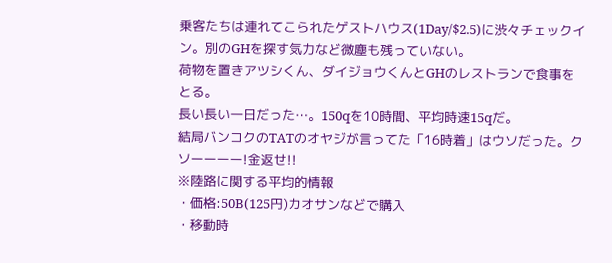乗客たちは連れてこられたゲストハウス(1Day/$2.5)に渋々チェックイン。別のGHを探す気力など微塵も残っていない。
荷物を置きアツシくん、ダイジョウくんとGHのレストランで食事をとる。
長い長い一日だった…。150qを10時間、平均時速15qだ。
結局バンコクのTATのオヤジが言ってた「16時着」はウソだった。クソーーーー!金返せ!!
※陸路に関する平均的情報
・価格:50B(125円)カオサンなどで購入
・移動時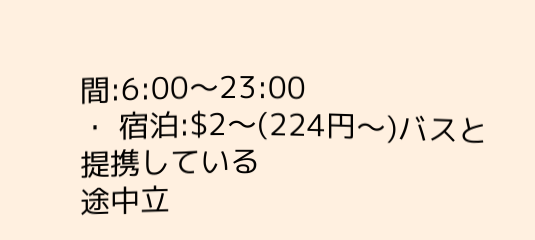間:6:00〜23:00
・ 宿泊:$2〜(224円〜)バスと提携している
途中立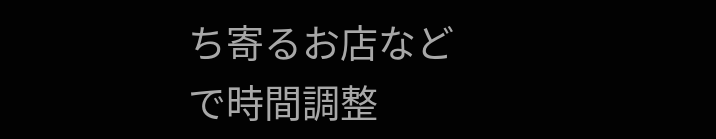ち寄るお店などで時間調整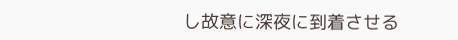し故意に深夜に到着させる